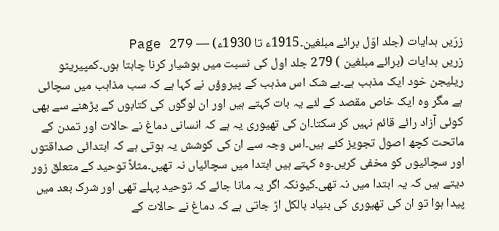زرّیں ہدایات (جلد اوّل برائے مبلغین۔1915ء تا 1930ء) — Page 279
زریں ہدایات (برائے مبلغین ) 279 جلد اول کی نسبت میں ہوشیار کرنا چاہتا ہوں۔کمپیریٹو ریلیجن خود ایک مذہب ہے۔بے شک اس مذہب کے پیروؤں نے کہا ہے کہ سب مذاہب میں سچائی ہے مگر وہ ایک خاص مقصد کے لئے یہ بات کہتے ہیں اور ان لوگوں کی کتابوں کے پڑھنے سے بھی کوئی آزاد رائے قائم نہیں کر سکتا۔ان کی تھیوری یہ ہے کہ انسانی دماغ نے حالات اور تمدن کے ماتحت کچھ اصول تجویز کئے ہیں۔اس وجہ سے ان کی کوشش یہ ہوتی ہے کہ ابتدائی صداقتوں اور سچائیوں کو مخفی کریں۔وہ کہتے ہیں ابتدا میں سچائیاں نہ تھیں۔مثلاً توحید کے متعلق زور دیتے ہیں کہ یہ ابتدا میں نہ تھی۔کیونکہ اگر یہ مانا جائے کہ توحید پہلے تھی اور شرک بعد میں پیدا ہوا تو ان کی تھیوری کی بنیاد بالکل اڑ جاتی ہے کہ دماغ نے حالات کے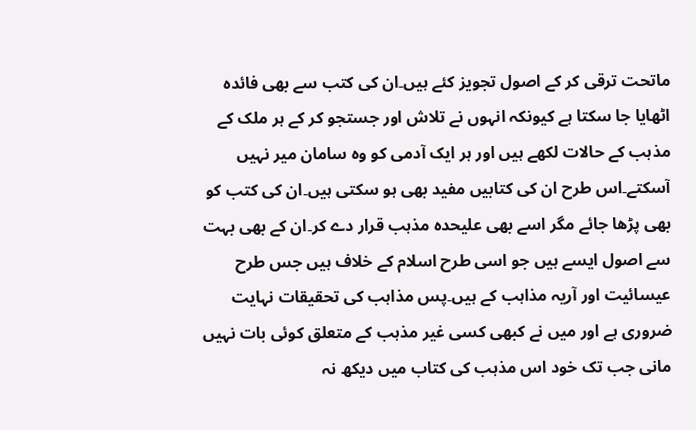ماتحت ترقی کر کے اصول تجویز کئے ہیں۔ان کی کتب سے بھی فائدہ اٹھایا جا سکتا ہے کیونکہ انہوں نے تلاش اور جستجو کر کے ہر ملک کے مذہب کے حالات لکھے ہیں اور ہر ایک آدمی کو وہ سامان میر نہیں آسکتے۔اس طرح ان کی کتابیں مفید بھی ہو سکتی ہیں۔ان کی کتب کو بھی پڑھا جائے مگر اسے بھی علیحدہ مذہب قرار دے کر۔ان کے بھی بہت سے اصول ایسے ہیں جو اسی طرح اسلام کے خلاف ہیں جس طرح عیسائیت اور آریہ مذاہب کے ہیں۔پس مذاہب کی تحقیقات نہایت ضروری ہے اور میں نے کبھی کسی غیر مذہب کے متعلق کوئی بات نہیں مانی جب تک خود اس مذہب کی کتاب میں دیکھ نہ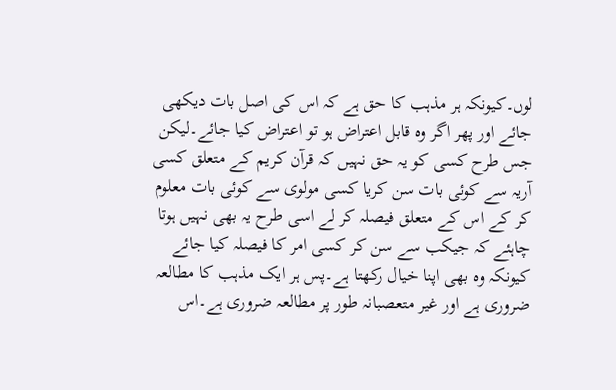لوں۔کیونکہ ہر مذہب کا حق ہے کہ اس کی اصل بات دیکھی جائے اور پھر اگر وہ قابل اعتراض ہو تو اعتراض کیا جائے۔لیکن جس طرح کسی کو یہ حق نہیں کہ قرآن کریم کے متعلق کسی آریہ سے کوئی بات سن کریا کسی مولوی سے کوئی بات معلوم کر کے اس کے متعلق فیصلہ کر لے اسی طرح یہ بھی نہیں ہوتا چاہئے کہ جیکب سے سن کر کسی امر کا فیصلہ کیا جائے کیونکہ وہ بھی اپنا خیال رکھتا ہے۔پس ہر ایک مذہب کا مطالعہ ضروری ہے اور غیر متعصبانہ طور پر مطالعہ ضروری ہے۔اس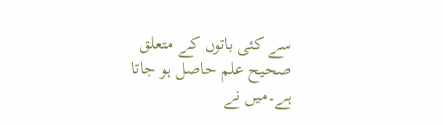سے کئی باتوں کے متعلق صحیح علم حاصل ہو جاتا ہے۔میں نے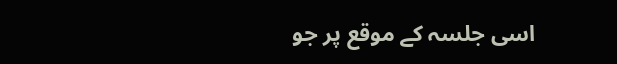اسی جلسہ کے موقع پر جو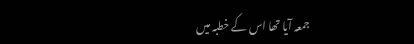جمعہ آیا تھا اس کے خطبہ میں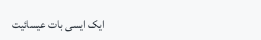ایک ایسی بات عیسائیت